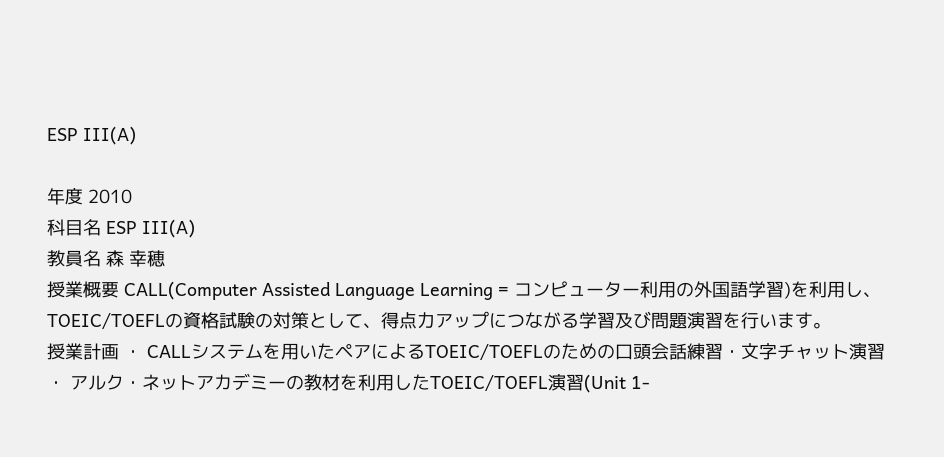ESP III(A)

年度 2010
科目名 ESP III(A)
教員名 森 幸穂
授業概要 CALL(Computer Assisted Language Learning = コンピューター利用の外国語学習)を利用し、TOEIC/TOEFLの資格試験の対策として、得点力アップにつながる学習及び問題演習を行います。
授業計画 ・ CALLシステムを用いたペアによるTOEIC/TOEFLのための口頭会話練習・文字チャット演習
・ アルク・ネットアカデミーの教材を利用したTOEIC/TOEFL演習(Unit 1-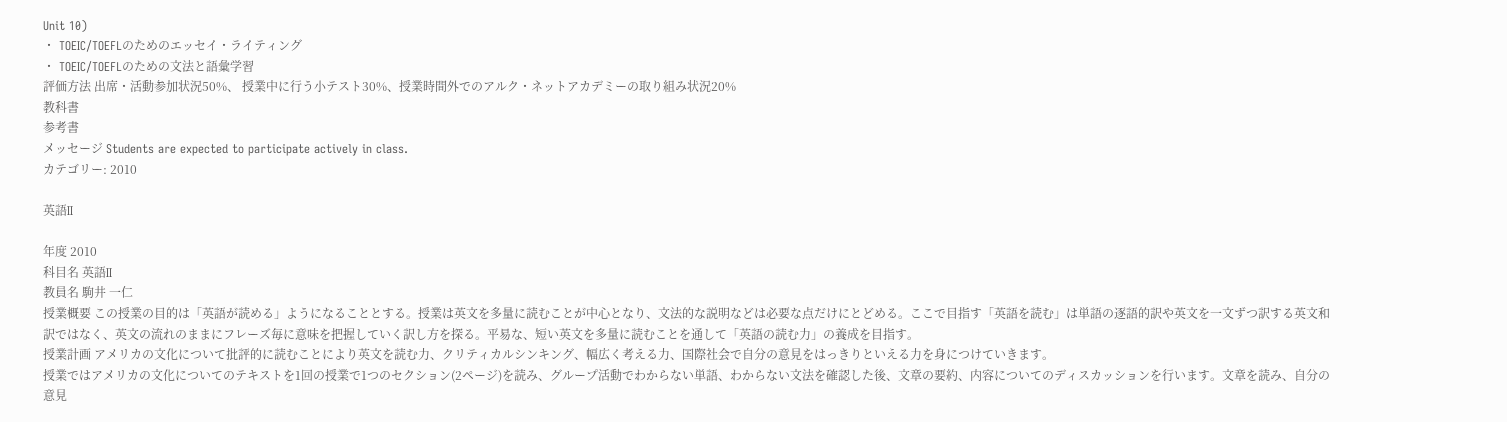Unit 10)
・ TOEIC/TOEFLのためのエッセイ・ライティング
・ TOEIC/TOEFLのための文法と語彙学習
評価方法 出席・活動参加状況50%、 授業中に行う小テスト30%、授業時間外でのアルク・ネットアカデミーの取り組み状況20%
教科書
参考書
メッセージ Students are expected to participate actively in class.
カテゴリー: 2010

英語II

年度 2010
科目名 英語II
教員名 駒井 一仁
授業概要 この授業の目的は「英語が読める」ようになることとする。授業は英文を多量に読むことが中心となり、文法的な説明などは必要な点だけにとどめる。ここで目指す「英語を読む」は単語の逐語的訳や英文を一文ずつ訳する英文和訳ではなく、英文の流れのままにフレーズ毎に意味を把握していく訳し方を探る。平易な、短い英文を多量に読むことを通して「英語の読む力」の養成を目指す。
授業計画 アメリカの文化について批評的に読むことにより英文を読む力、クリティカルシンキング、幅広く考える力、国際社会で自分の意見をはっきりといえる力を身につけていきます。
授業ではアメリカの文化についてのテキストを1回の授業で1つのセクション(2ページ)を読み、グループ活動でわからない単語、わからない文法を確認した後、文章の要約、内容についてのディスカッションを行います。文章を読み、自分の意見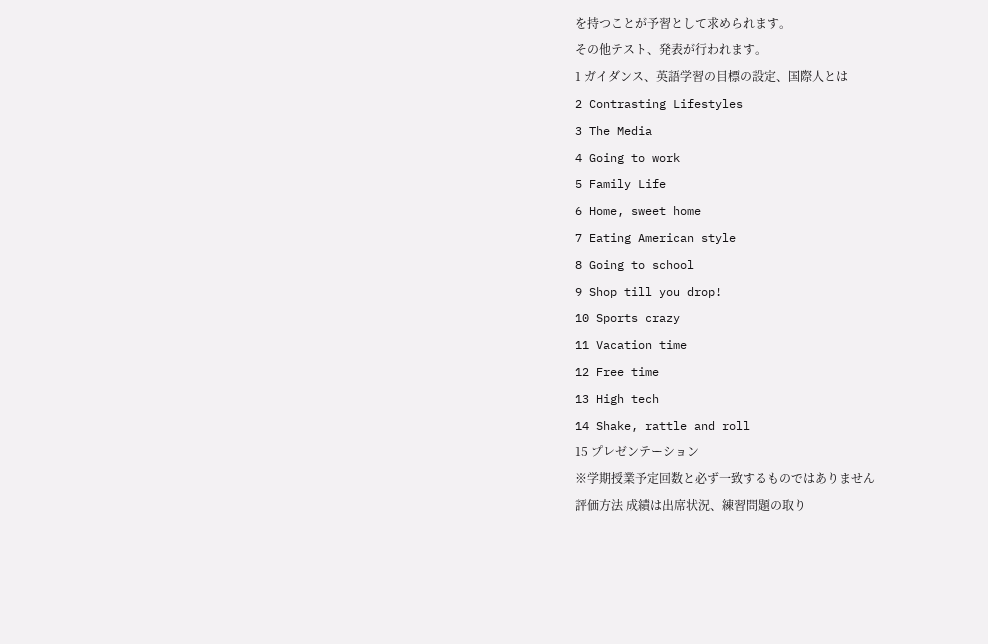を持つことが予習として求められます。
その他テスト、発表が行われます。
1 ガイダンス、英語学習の目標の設定、国際人とは
2 Contrasting Lifestyles
3 The Media
4 Going to work
5 Family Life
6 Home, sweet home
7 Eating American style
8 Going to school
9 Shop till you drop!
10 Sports crazy
11 Vacation time
12 Free time
13 High tech
14 Shake, rattle and roll
15 プレゼンテーション
※学期授業予定回数と必ず一致するものではありません
評価方法 成績は出席状況、練習問題の取り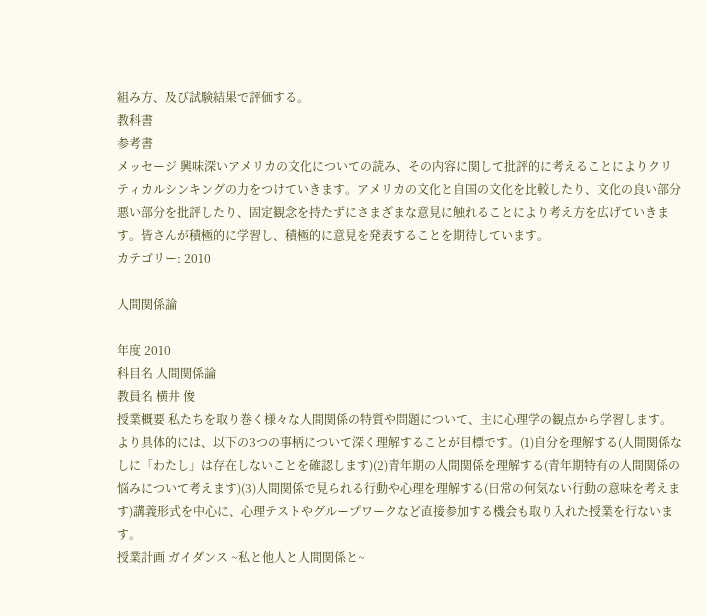組み方、及び試験結果で評価する。
教科書
参考書
メッセージ 興味深いアメリカの文化についての読み、その内容に関して批評的に考えることによりクリティカルシンキングの力をつけていきます。アメリカの文化と自国の文化を比較したり、文化の良い部分悪い部分を批評したり、固定観念を持たずにさまざまな意見に触れることにより考え方を広げていきます。皆さんが積極的に学習し、積極的に意見を発表することを期待しています。
カテゴリー: 2010

人間関係論

年度 2010
科目名 人間関係論
教員名 横井 俊
授業概要 私たちを取り巻く様々な人間関係の特質や問題について、主に心理学の観点から学習します。より具体的には、以下の3つの事柄について深く理解することが目標です。(1)自分を理解する(人間関係なしに「わたし」は存在しないことを確認します)(2)青年期の人間関係を理解する(青年期特有の人間関係の悩みについて考えます)(3)人間関係で見られる行動や心理を理解する(日常の何気ない行動の意味を考えます)講義形式を中心に、心理テストやグループワークなど直接参加する機会も取り入れた授業を行ないます。
授業計画 ガイダンス ~私と他人と人間関係と~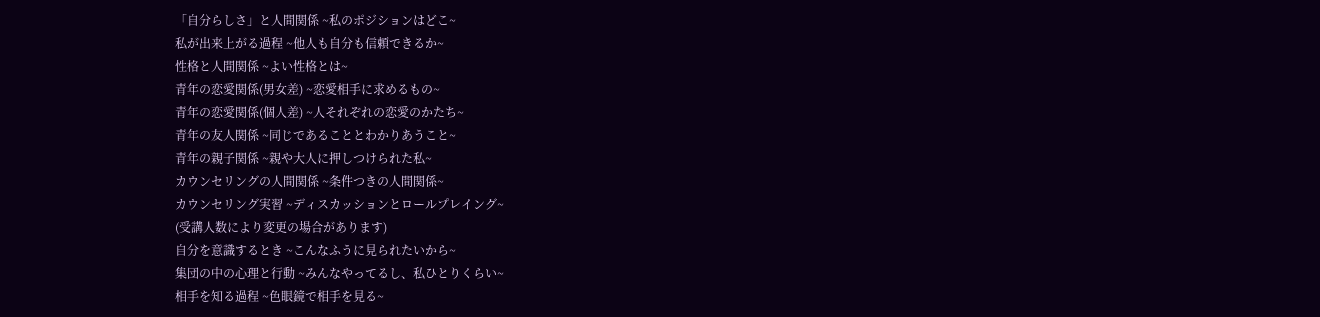「自分らしさ」と人間関係 ~私のポジションはどこ~
私が出来上がる過程 ~他人も自分も信頼できるか~
性格と人間関係 ~よい性格とは~
青年の恋愛関係(男女差) ~恋愛相手に求めるもの~
青年の恋愛関係(個人差) ~人それぞれの恋愛のかたち~
青年の友人関係 ~同じであることとわかりあうこと~
青年の親子関係 ~親や大人に押しつけられた私~
カウンセリングの人間関係 ~条件つきの人間関係~
カウンセリング実習 ~ディスカッションとロールプレイング~
(受講人数により変更の場合があります)
自分を意識するとき ~こんなふうに見られたいから~
集団の中の心理と行動 ~みんなやってるし、私ひとりくらい~
相手を知る過程 ~色眼鏡で相手を見る~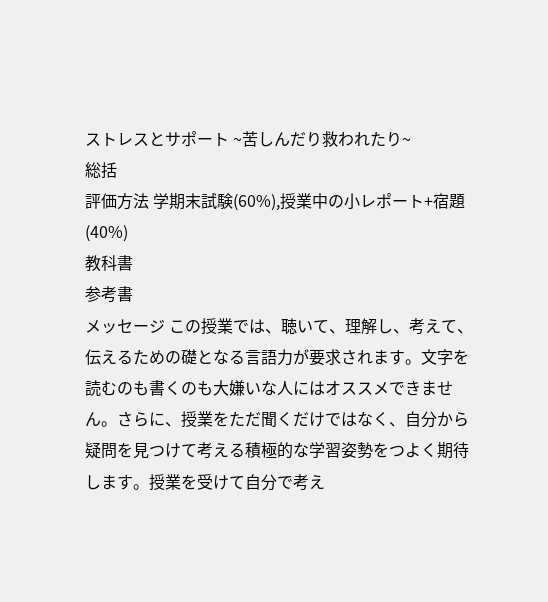ストレスとサポート ~苦しんだり救われたり~
総括
評価方法 学期末試験(60%),授業中の小レポート+宿題(40%)
教科書
参考書
メッセージ この授業では、聴いて、理解し、考えて、伝えるための礎となる言語力が要求されます。文字を読むのも書くのも大嫌いな人にはオススメできません。さらに、授業をただ聞くだけではなく、自分から疑問を見つけて考える積極的な学習姿勢をつよく期待します。授業を受けて自分で考え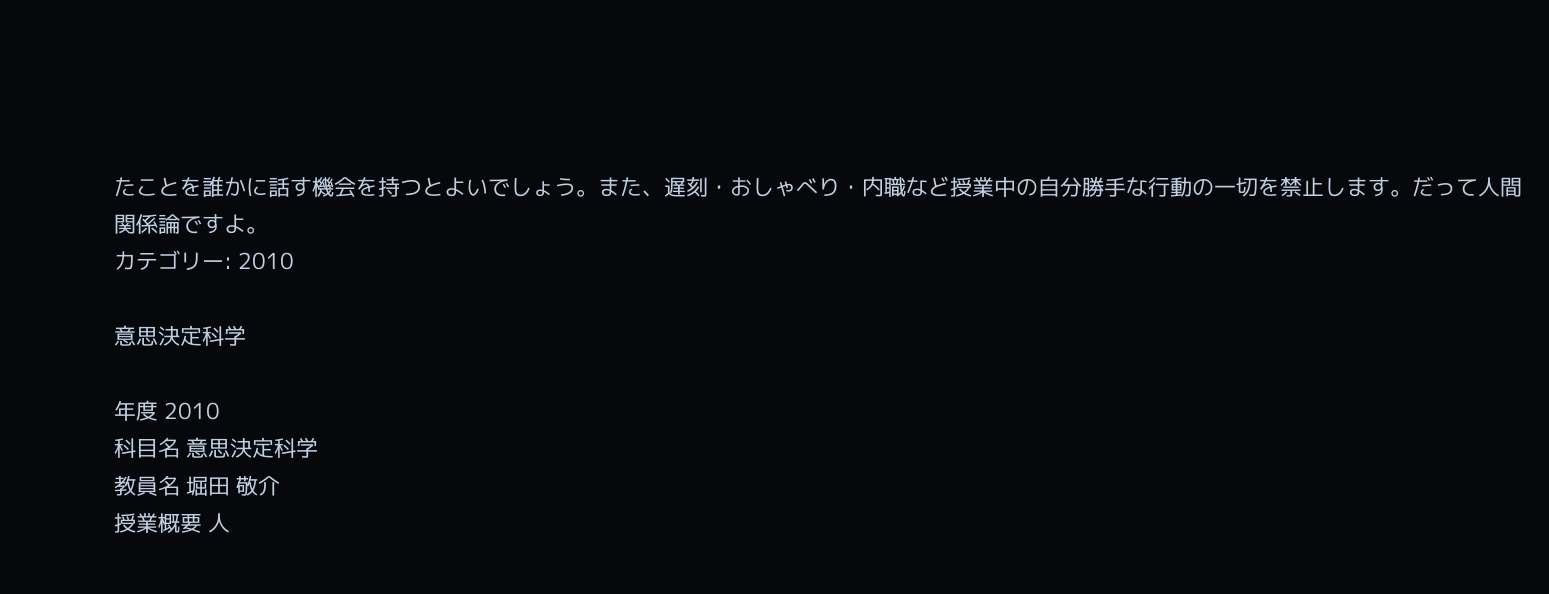たことを誰かに話す機会を持つとよいでしょう。また、遅刻・おしゃべり・内職など授業中の自分勝手な行動の一切を禁止します。だって人間関係論ですよ。
カテゴリー: 2010

意思決定科学

年度 2010
科目名 意思決定科学
教員名 堀田 敬介
授業概要 人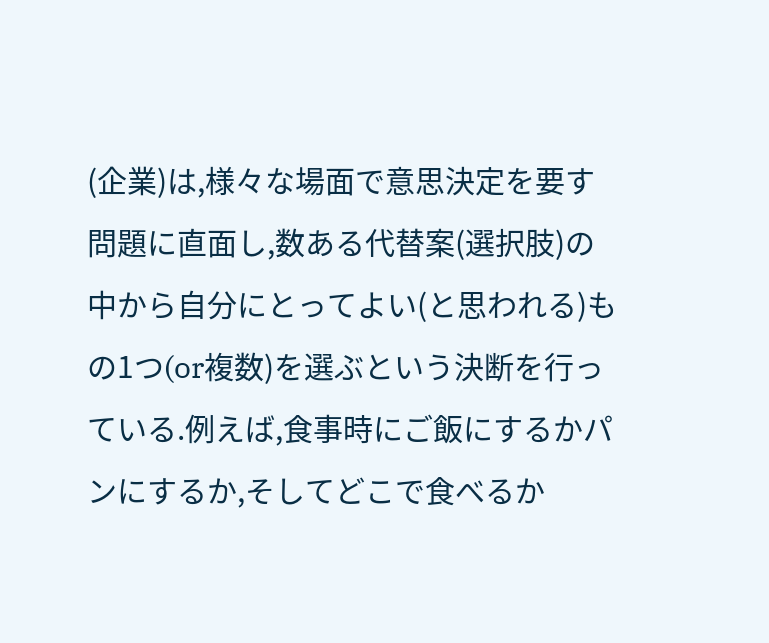(企業)は,様々な場面で意思決定を要す問題に直面し,数ある代替案(選択肢)の中から自分にとってよい(と思われる)もの1つ(or複数)を選ぶという決断を行っている.例えば,食事時にご飯にするかパンにするか,そしてどこで食べるか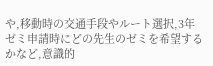や,移動時の交通手段やルート選択,3年ゼミ申請時にどの先生のゼミを希望するかなど,意識的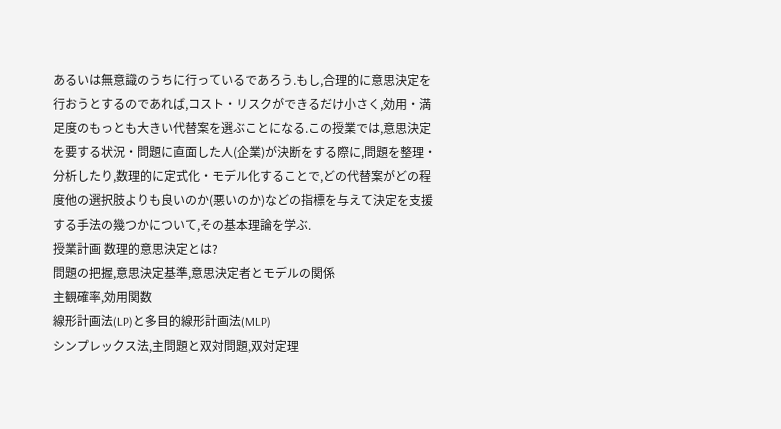あるいは無意識のうちに行っているであろう.もし,合理的に意思決定を行おうとするのであれば,コスト・リスクができるだけ小さく,効用・満足度のもっとも大きい代替案を選ぶことになる.この授業では,意思決定を要する状況・問題に直面した人(企業)が決断をする際に,問題を整理・分析したり,数理的に定式化・モデル化することで,どの代替案がどの程度他の選択肢よりも良いのか(悪いのか)などの指標を与えて決定を支援する手法の幾つかについて,その基本理論を学ぶ.
授業計画 数理的意思決定とは?
問題の把握,意思決定基準,意思決定者とモデルの関係
主観確率,効用関数
線形計画法(LP)と多目的線形計画法(MLP)
シンプレックス法,主問題と双対問題,双対定理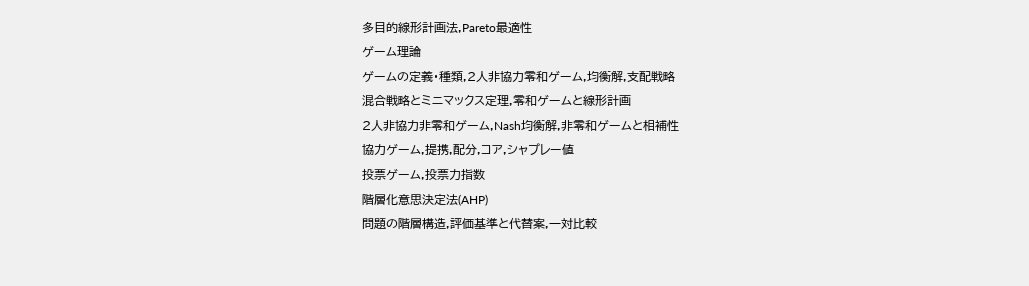多目的線形計画法,Pareto最適性
ゲーム理論
ゲームの定義・種類,2人非協力零和ゲーム,均衡解,支配戦略
混合戦略とミニマックス定理,零和ゲームと線形計画
2人非協力非零和ゲーム,Nash均衡解,非零和ゲームと相補性
協力ゲーム,提携,配分,コア,シャプレー値
投票ゲーム,投票力指数
階層化意思決定法(AHP)
問題の階層構造,評価基準と代替案,一対比較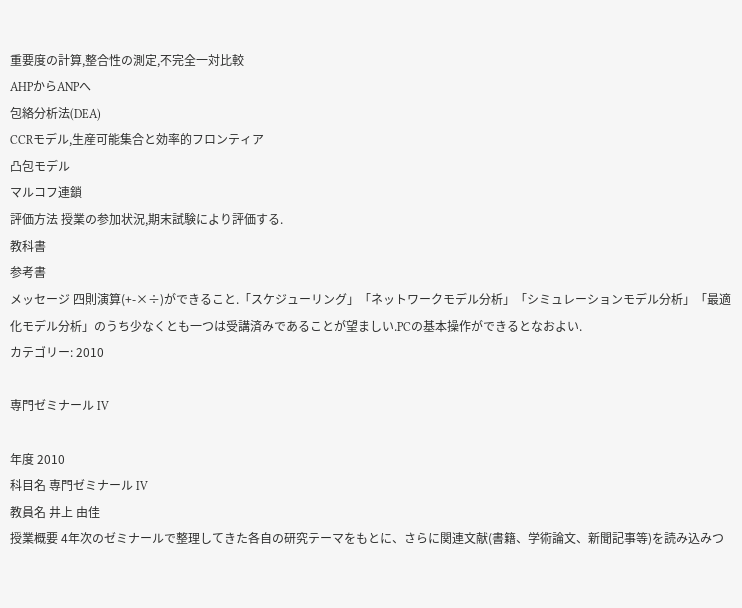重要度の計算,整合性の測定,不完全一対比較
AHPからANPへ
包絡分析法(DEA)
CCRモデル,生産可能集合と効率的フロンティア
凸包モデル
マルコフ連鎖
評価方法 授業の参加状況,期末試験により評価する.
教科書
参考書
メッセージ 四則演算(+-×÷)ができること.「スケジューリング」「ネットワークモデル分析」「シミュレーションモデル分析」「最適化モデル分析」のうち少なくとも一つは受講済みであることが望ましい.PCの基本操作ができるとなおよい.
カテゴリー: 2010

専門ゼミナール IV

年度 2010
科目名 専門ゼミナール IV
教員名 井上 由佳
授業概要 4年次のゼミナールで整理してきた各自の研究テーマをもとに、さらに関連文献(書籍、学術論文、新聞記事等)を読み込みつ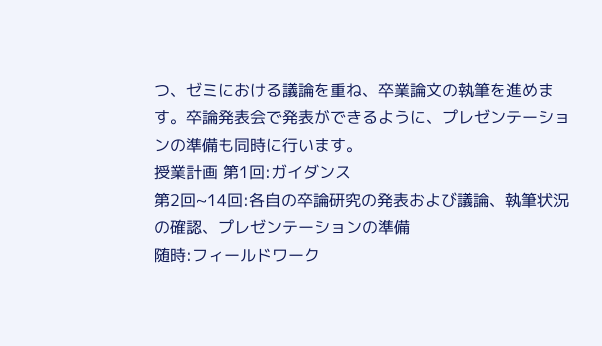つ、ゼミにおける議論を重ね、卒業論文の執筆を進めます。卒論発表会で発表ができるように、プレゼンテーションの準備も同時に行います。
授業計画 第1回:ガイダンス
第2回~14回:各自の卒論研究の発表および議論、執筆状況の確認、プレゼンテーションの準備
随時:フィールドワーク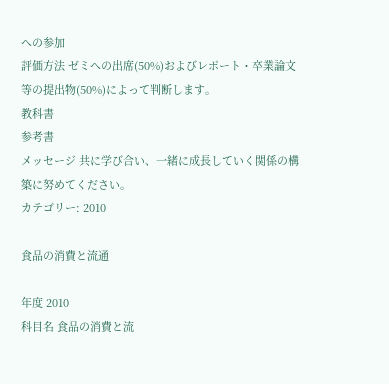への参加
評価方法 ゼミへの出席(50%)およびレポート・卒業論文等の提出物(50%)によって判断します。
教科書
参考書
メッセージ 共に学び合い、一緒に成長していく関係の構築に努めてください。
カテゴリー: 2010

食品の消費と流通

年度 2010
科目名 食品の消費と流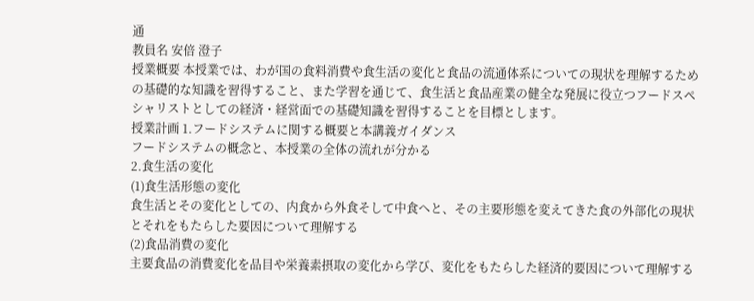通
教員名 安倍 澄子
授業概要 本授業では、わが国の食料消費や食生活の変化と食品の流通体系についての現状を理解するための基礎的な知識を習得すること、また学習を通じて、食生活と食品産業の健全な発展に役立つフードスペシャリストとしての経済・経営面での基礎知識を習得することを目標とします。
授業計画 1.フードシステムに関する概要と本講義ガイダンス
フードシステムの概念と、本授業の全体の流れが分かる
2.食生活の変化
(1)食生活形態の変化
食生活とその変化としての、内食から外食そして中食へと、その主要形態を変えてきた食の外部化の現状とそれをもたらした要因について理解する
(2)食品消費の変化
主要食品の消費変化を品目や栄養素摂取の変化から学び、変化をもたらした経済的要因について理解する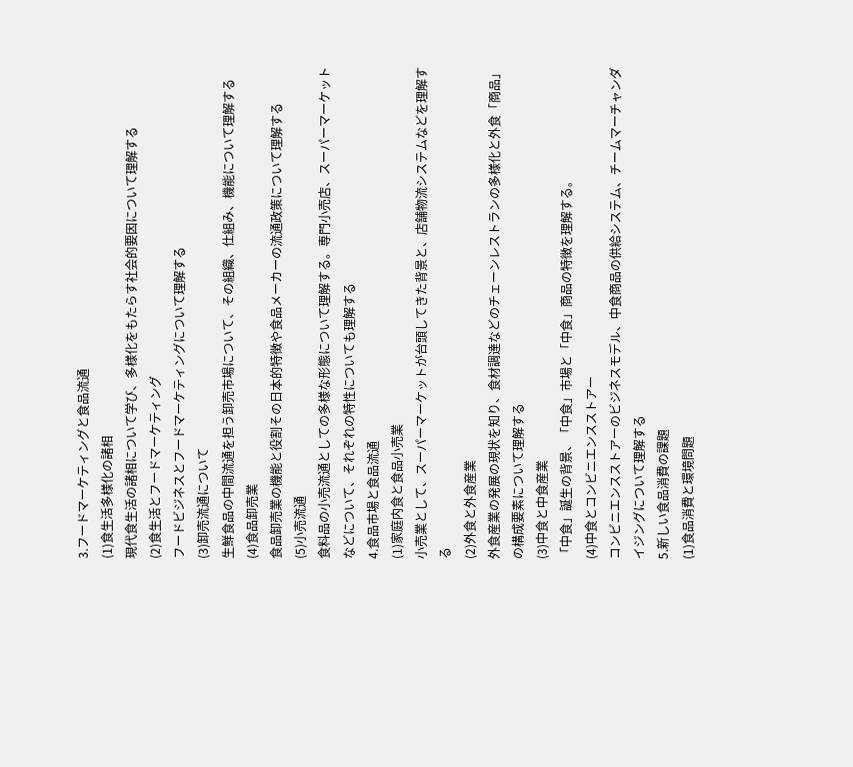3.フードマーケティングと食品流通
(1)食生活多様化の諸相
現代食生活の諸相について学び、多様化をもたらす社会的要因について理解する
(2)食生活とフードマーケティング
フードビジネスとフードマーケティングについて理解する
(3)卸売流通について
生鮮食品の中間流通を担う卸売市場について、その組織、仕組み、機能について理解する
(4)食品卸売業
食品卸売業の機能と役割その日本的特徴や食品メーカーの流通政策について理解する
(5)小売流通
食料品の小売流通としての多様な形態について理解する。専門小売店、スーパーマーケットなどについて、それぞれの特性についても理解する
4.食品市場と食品流通
(1)家庭内食と食品小売業
小売業として、スーパーマーケットが台頭してきた背景と、店舗物流システムなどを理解する
(2)外食と外食産業
外食産業の発展の現状を知り、食材調達などのチェーンレストランの多様化と外食「商品」の構成要素について理解する
(3)中食と中食産業
「中食」誕生の背景、「中食」市場と「中食」商品の特徴を理解する。
(4)中食とコンビニエンスストアー
コンビニエンスストアーのビジネスモデル、中食商品の供給システム、チームマーチャンダイジングについて理解する
5.新しい食品消費の課題
(1)食品消費と環境問題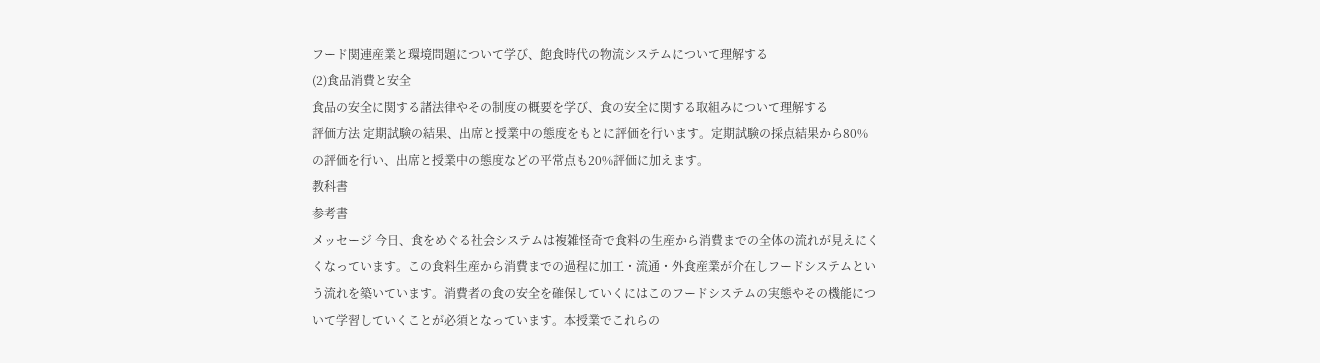フード関連産業と環境問題について学び、飽食時代の物流システムについて理解する
(2)食品消費と安全
食品の安全に関する諸法律やその制度の概要を学び、食の安全に関する取組みについて理解する
評価方法 定期試験の結果、出席と授業中の態度をもとに評価を行います。定期試験の採点結果から80%の評価を行い、出席と授業中の態度などの平常点も20%評価に加えます。
教科書
参考書
メッセージ 今日、食をめぐる社会システムは複雑怪奇で食料の生産から消費までの全体の流れが見えにくくなっています。この食料生産から消費までの過程に加工・流通・外食産業が介在しフードシステムという流れを築いています。消費者の食の安全を確保していくにはこのフードシステムの実態やその機能について学習していくことが必須となっています。本授業でこれらの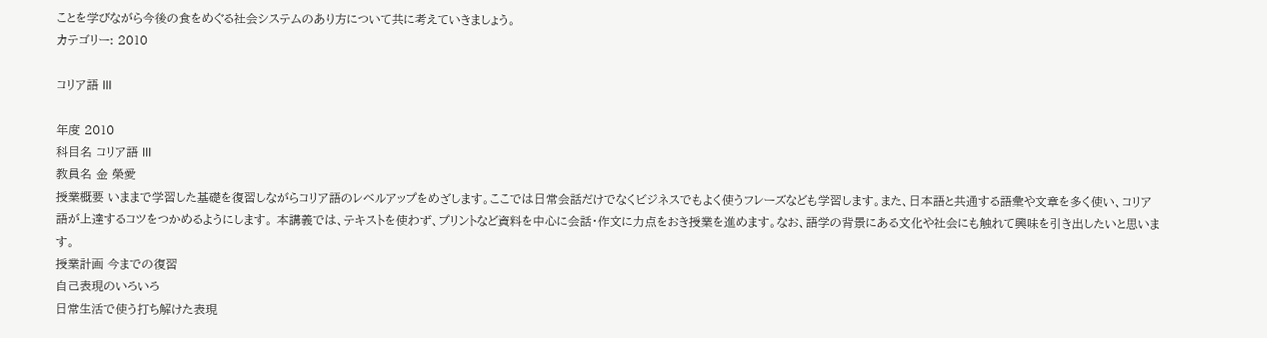ことを学びながら今後の食をめぐる社会システムのあり方について共に考えていきましょう。
カテゴリー: 2010

コリア語 III

年度 2010
科目名 コリア語 III
教員名 金 榮愛
授業概要 いままで学習した基礎を復習しながらコリア語のレベルアップをめざします。ここでは日常会話だけでなくビジネスでもよく使うフレーズなども学習します。また、日本語と共通する語彙や文章を多く使い、コリア語が上達するコツをつかめるようにします。 本講義では、テキストを使わず、プリントなど資料を中心に会話・作文に力点をおき授業を進めます。なお、語学の背景にある文化や社会にも触れて興味を引き出したいと思います。
授業計画 今までの復習
自己表現のいろいろ
日常生活で使う打ち解けた表現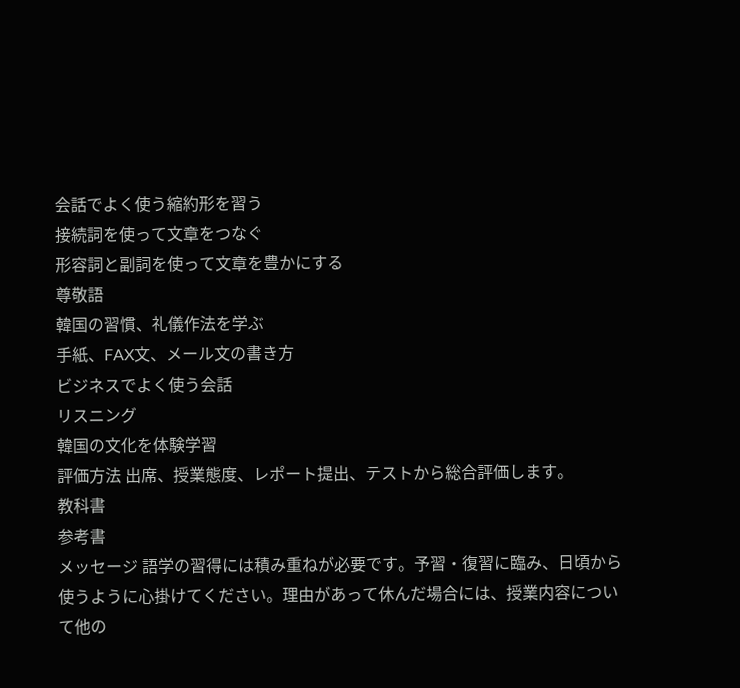会話でよく使う縮約形を習う
接続詞を使って文章をつなぐ
形容詞と副詞を使って文章を豊かにする
尊敬語
韓国の習慣、礼儀作法を学ぶ
手紙、FAX文、メール文の書き方
ビジネスでよく使う会話
リスニング
韓国の文化を体験学習
評価方法 出席、授業態度、レポート提出、テストから総合評価します。
教科書
参考書
メッセージ 語学の習得には積み重ねが必要です。予習・復習に臨み、日頃から使うように心掛けてください。理由があって休んだ場合には、授業内容について他の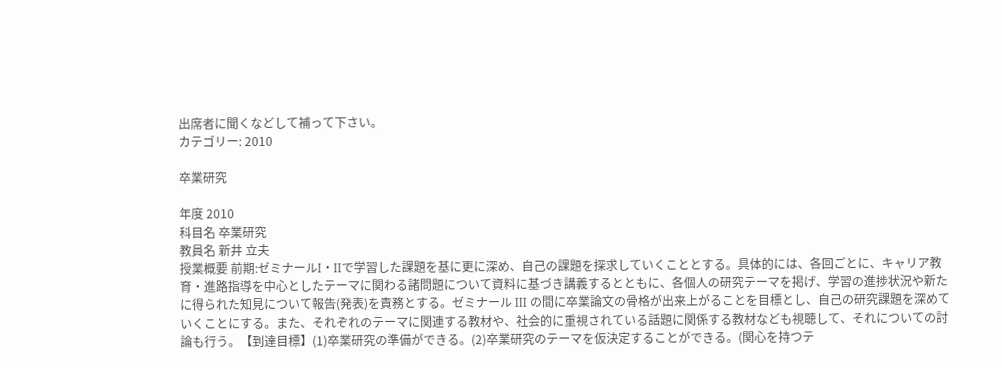出席者に聞くなどして補って下さい。
カテゴリー: 2010

卒業研究

年度 2010
科目名 卒業研究
教員名 新井 立夫
授業概要 前期:ゼミナールI・IIで学習した課題を基に更に深め、自己の課題を探求していくこととする。具体的には、各回ごとに、キャリア教育・進路指導を中心としたテーマに関わる諸問題について資料に基づき講義するとともに、各個人の研究テーマを掲げ、学習の進捗状況や新たに得られた知見について報告(発表)を責務とする。ゼミナール III の間に卒業論文の骨格が出来上がることを目標とし、自己の研究課題を深めていくことにする。また、それぞれのテーマに関連する教材や、社会的に重視されている話題に関係する教材なども視聴して、それについての討論も行う。【到達目標】(1)卒業研究の準備ができる。(2)卒業研究のテーマを仮決定することができる。(関心を持つテ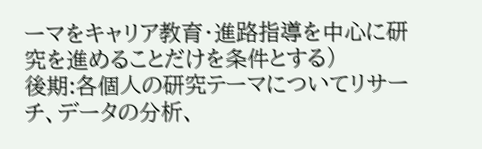ーマをキャリア教育・進路指導を中心に研究を進めることだけを条件とする)
後期:各個人の研究テーマについてリサーチ、データの分析、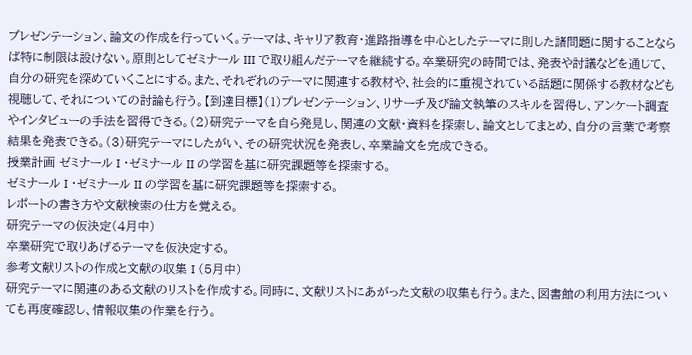プレゼンテーション、論文の作成を行っていく。テーマは、キャリア教育・進路指導を中心としたテーマに則した諸問題に関することならば特に制限は設けない。原則としてゼミナール III で取り組んだテーマを継続する。卒業研究の時間では、発表や討議などを通じて、自分の研究を深めていくことにする。また、それぞれのテーマに関連する教材や、社会的に重視されている話題に関係する教材なども視聴して、それについての討論も行う。【到達目標】(1)プレゼンテーション、リサーチ及び論文執筆のスキルを習得し、アンケート調査やインタビューの手法を習得できる。(2)研究テーマを自ら発見し、関連の文献・資料を探索し、論文としてまとめ、自分の言葉で考察結果を発表できる。(3)研究テーマにしたがい、その研究状況を発表し、卒業論文を完成できる。
授業計画 ゼミナール I ・ゼミナール II の学習を基に研究課題等を探索する。
ゼミナール I ・ゼミナール II の学習を基に研究課題等を探索する。
レポートの書き方や文献検索の仕方を覚える。
研究テーマの仮決定(4月中)
卒業研究で取りあげるテーマを仮決定する。
参考文献リストの作成と文献の収集 I (5月中)
研究テーマに関連のある文献のリストを作成する。同時に、文献リストにあがった文献の収集も行う。また、図書館の利用方法についても再度確認し、情報収集の作業を行う。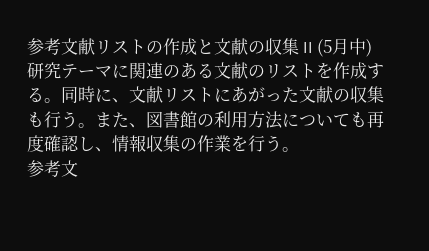参考文献リストの作成と文献の収集 II (5月中)
研究テーマに関連のある文献のリストを作成する。同時に、文献リストにあがった文献の収集も行う。また、図書館の利用方法についても再度確認し、情報収集の作業を行う。
参考文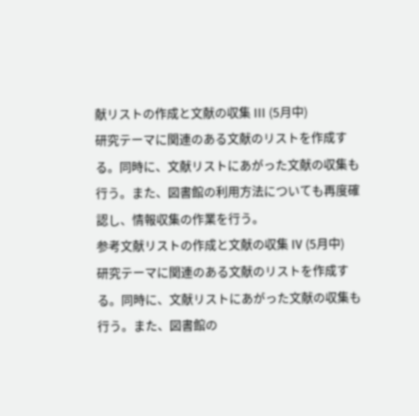献リストの作成と文献の収集 III (5月中)
研究テーマに関連のある文献のリストを作成する。同時に、文献リストにあがった文献の収集も行う。また、図書館の利用方法についても再度確認し、情報収集の作業を行う。
参考文献リストの作成と文献の収集 IV (5月中)
研究テーマに関連のある文献のリストを作成する。同時に、文献リストにあがった文献の収集も行う。また、図書館の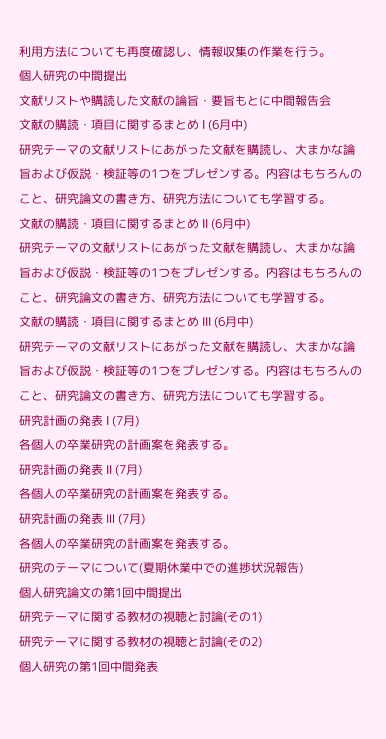利用方法についても再度確認し、情報収集の作業を行う。
個人研究の中間提出
文献リストや購読した文献の論旨・要旨もとに中間報告会
文献の購読・項目に関するまとめ I (6月中)
研究テーマの文献リストにあがった文献を購読し、大まかな論旨および仮説・検証等の1つをプレゼンする。内容はもちろんのこと、研究論文の書き方、研究方法についても学習する。
文献の購読・項目に関するまとめ II (6月中)
研究テーマの文献リストにあがった文献を購読し、大まかな論旨および仮説・検証等の1つをプレゼンする。内容はもちろんのこと、研究論文の書き方、研究方法についても学習する。
文献の購読・項目に関するまとめ III (6月中)
研究テーマの文献リストにあがった文献を購読し、大まかな論旨および仮説・検証等の1つをプレゼンする。内容はもちろんのこと、研究論文の書き方、研究方法についても学習する。
研究計画の発表 I (7月)
各個人の卒業研究の計画案を発表する。
研究計画の発表 II (7月)
各個人の卒業研究の計画案を発表する。
研究計画の発表 Ⅲ (7月)
各個人の卒業研究の計画案を発表する。
研究のテーマについて(夏期休業中での進捗状況報告)
個人研究論文の第1回中間提出
研究テーマに関する教材の視聴と討論(その1)
研究テーマに関する教材の視聴と討論(その2)
個人研究の第1回中間発表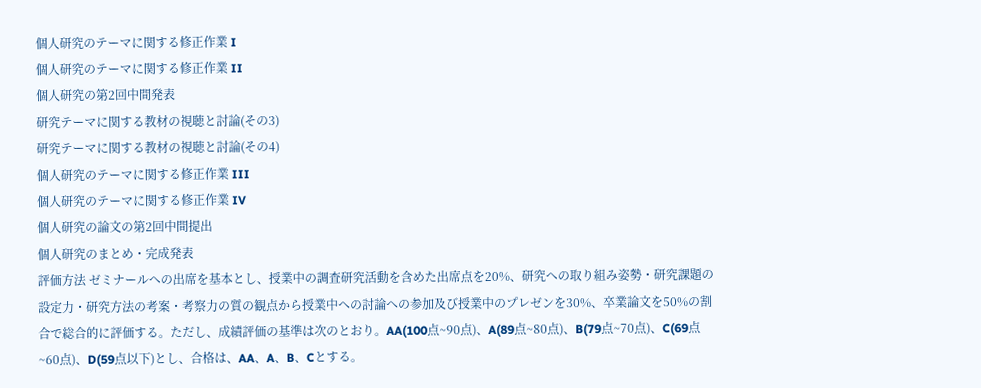個人研究のテーマに関する修正作業 I
個人研究のテーマに関する修正作業 II
個人研究の第2回中間発表
研究テーマに関する教材の視聴と討論(その3)
研究テーマに関する教材の視聴と討論(その4)
個人研究のテーマに関する修正作業 III
個人研究のテーマに関する修正作業 IV
個人研究の論文の第2回中間提出
個人研究のまとめ・完成発表
評価方法 ゼミナールへの出席を基本とし、授業中の調査研究活動を含めた出席点を20%、研究への取り組み姿勢・研究課題の設定力・研究方法の考案・考察力の質の観点から授業中への討論への参加及び授業中のプレゼンを30%、卒業論文を50%の割合で総合的に評価する。ただし、成績評価の基準は次のとおり。AA(100点~90点)、A(89点~80点)、B(79点~70点)、C(69点~60点)、D(59点以下)とし、合格は、AA、A、B、Cとする。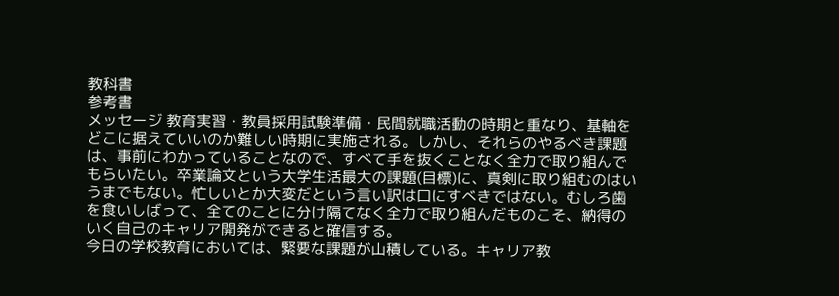教科書
参考書
メッセージ 教育実習・教員採用試験準備・民間就職活動の時期と重なり、基軸をどこに据えていいのか難しい時期に実施される。しかし、それらのやるべき課題は、事前にわかっていることなので、すべて手を抜くことなく全力で取り組んでもらいたい。卒業論文という大学生活最大の課題(目標)に、真剣に取り組むのはいうまでもない。忙しいとか大変だという言い訳は口にすべきではない。むしろ歯を食いしばって、全てのことに分け隔てなく全力で取り組んだものこそ、納得のいく自己のキャリア開発ができると確信する。
今日の学校教育においては、緊要な課題が山積している。キャリア教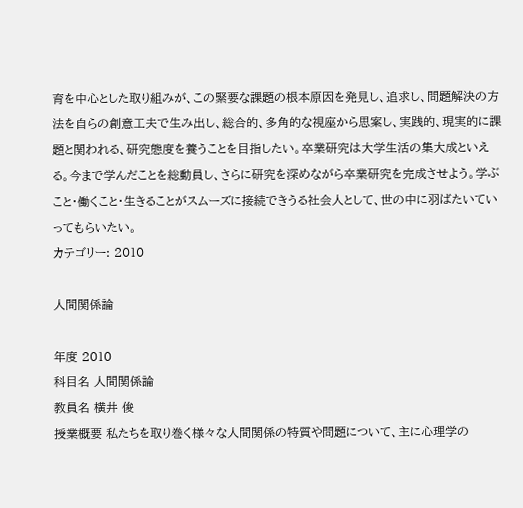育を中心とした取り組みが、この緊要な課題の根本原因を発見し、追求し、問題解決の方法を自らの創意工夫で生み出し、総合的、多角的な視座から思案し、実践的、現実的に課題と関われる、研究態度を養うことを目指したい。卒業研究は大学生活の集大成といえる。今まで学んだことを総動員し、さらに研究を深めながら卒業研究を完成させよう。学ぶこと・働くこと・生きることがスムーズに接続できうる社会人として、世の中に羽ばたいていってもらいたい。
カテゴリー: 2010

人間関係論

年度 2010
科目名 人間関係論
教員名 横井 俊
授業概要 私たちを取り巻く様々な人間関係の特質や問題について、主に心理学の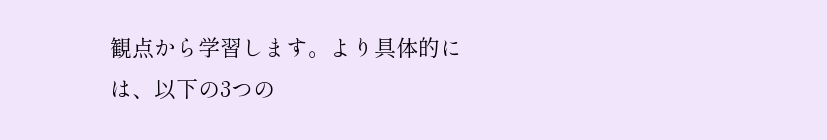観点から学習します。より具体的には、以下の3つの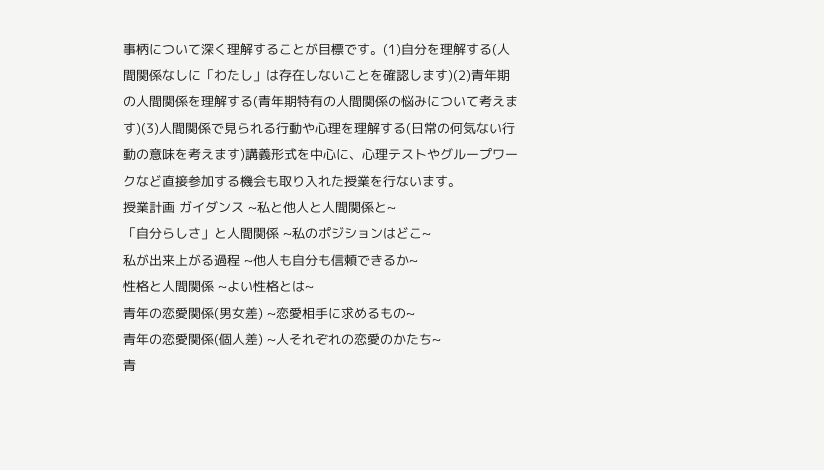事柄について深く理解することが目標です。(1)自分を理解する(人間関係なしに「わたし」は存在しないことを確認します)(2)青年期の人間関係を理解する(青年期特有の人間関係の悩みについて考えます)(3)人間関係で見られる行動や心理を理解する(日常の何気ない行動の意味を考えます)講義形式を中心に、心理テストやグループワークなど直接参加する機会も取り入れた授業を行ないます。
授業計画 ガイダンス ~私と他人と人間関係と~
「自分らしさ」と人間関係 ~私のポジションはどこ~
私が出来上がる過程 ~他人も自分も信頼できるか~
性格と人間関係 ~よい性格とは~
青年の恋愛関係(男女差) ~恋愛相手に求めるもの~
青年の恋愛関係(個人差) ~人それぞれの恋愛のかたち~
青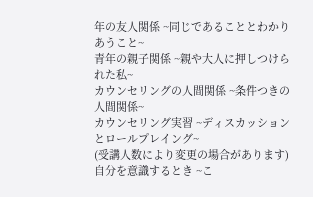年の友人関係 ~同じであることとわかりあうこと~
青年の親子関係 ~親や大人に押しつけられた私~
カウンセリングの人間関係 ~条件つきの人間関係~
カウンセリング実習 ~ディスカッションとロールプレイング~
(受講人数により変更の場合があります)
自分を意識するとき ~こ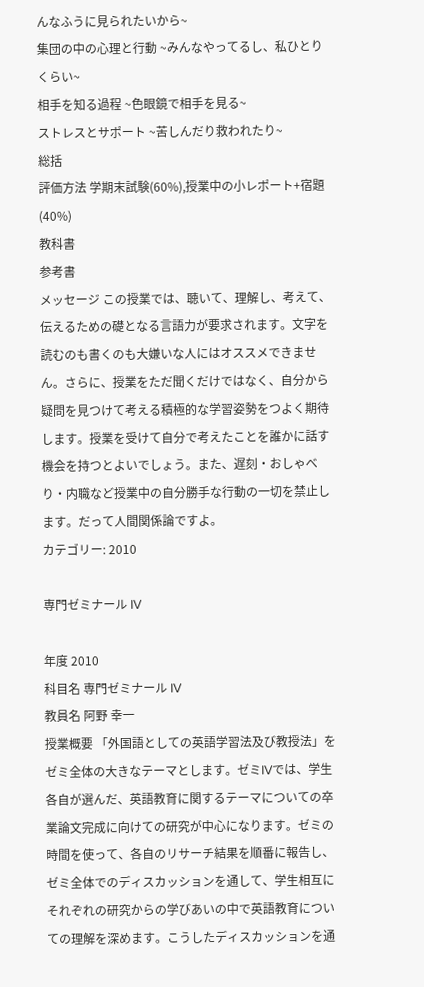んなふうに見られたいから~
集団の中の心理と行動 ~みんなやってるし、私ひとりくらい~
相手を知る過程 ~色眼鏡で相手を見る~
ストレスとサポート ~苦しんだり救われたり~
総括
評価方法 学期末試験(60%),授業中の小レポート+宿題(40%)
教科書
参考書
メッセージ この授業では、聴いて、理解し、考えて、伝えるための礎となる言語力が要求されます。文字を読むのも書くのも大嫌いな人にはオススメできません。さらに、授業をただ聞くだけではなく、自分から疑問を見つけて考える積極的な学習姿勢をつよく期待します。授業を受けて自分で考えたことを誰かに話す機会を持つとよいでしょう。また、遅刻・おしゃべり・内職など授業中の自分勝手な行動の一切を禁止します。だって人間関係論ですよ。
カテゴリー: 2010

専門ゼミナール IV

年度 2010
科目名 専門ゼミナール IV
教員名 阿野 幸一
授業概要 「外国語としての英語学習法及び教授法」をゼミ全体の大きなテーマとします。ゼミIVでは、学生各自が選んだ、英語教育に関するテーマについての卒業論文完成に向けての研究が中心になります。ゼミの時間を使って、各自のリサーチ結果を順番に報告し、ゼミ全体でのディスカッションを通して、学生相互にそれぞれの研究からの学びあいの中で英語教育についての理解を深めます。こうしたディスカッションを通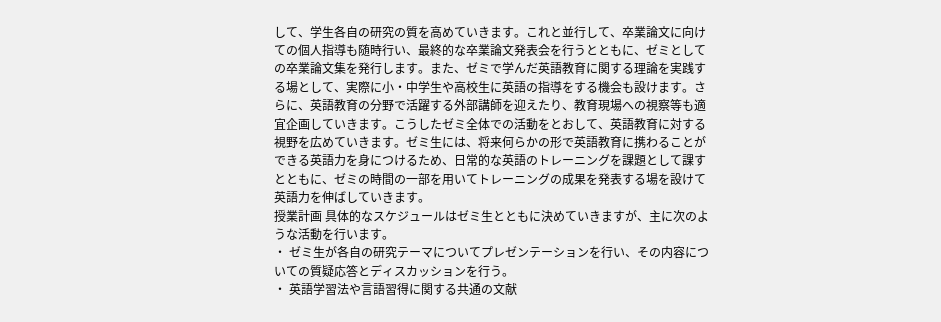して、学生各自の研究の質を高めていきます。これと並行して、卒業論文に向けての個人指導も随時行い、最終的な卒業論文発表会を行うとともに、ゼミとしての卒業論文集を発行します。また、ゼミで学んだ英語教育に関する理論を実践する場として、実際に小・中学生や高校生に英語の指導をする機会も設けます。さらに、英語教育の分野で活躍する外部講師を迎えたり、教育現場への視察等も適宜企画していきます。こうしたゼミ全体での活動をとおして、英語教育に対する視野を広めていきます。ゼミ生には、将来何らかの形で英語教育に携わることができる英語力を身につけるため、日常的な英語のトレーニングを課題として課すとともに、ゼミの時間の一部を用いてトレーニングの成果を発表する場を設けて英語力を伸ばしていきます。
授業計画 具体的なスケジュールはゼミ生とともに決めていきますが、主に次のような活動を行います。
・ ゼミ生が各自の研究テーマについてプレゼンテーションを行い、その内容についての質疑応答とディスカッションを行う。
・ 英語学習法や言語習得に関する共通の文献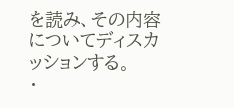を読み、その内容についてディスカッションする。
・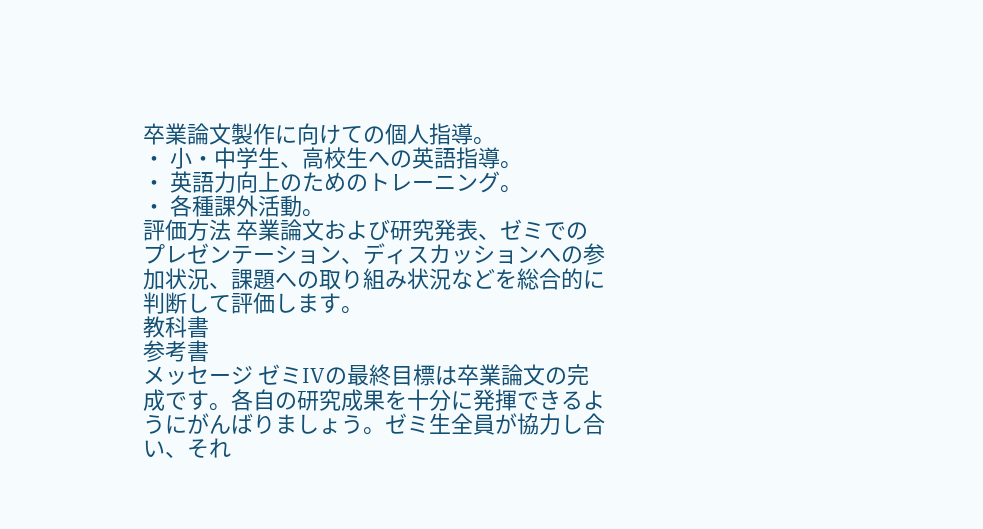卒業論文製作に向けての個人指導。
・ 小・中学生、高校生への英語指導。
・ 英語力向上のためのトレーニング。
・ 各種課外活動。
評価方法 卒業論文および研究発表、ゼミでのプレゼンテーション、ディスカッションへの参加状況、課題への取り組み状況などを総合的に判断して評価します。
教科書
参考書
メッセージ ゼミIVの最終目標は卒業論文の完成です。各自の研究成果を十分に発揮できるようにがんばりましょう。ゼミ生全員が協力し合い、それ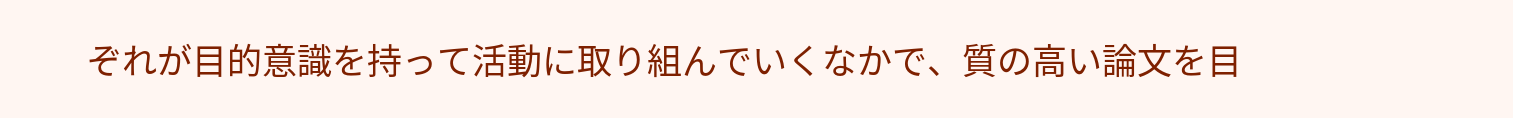ぞれが目的意識を持って活動に取り組んでいくなかで、質の高い論文を目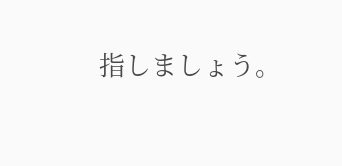指しましょう。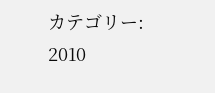カテゴリー: 2010